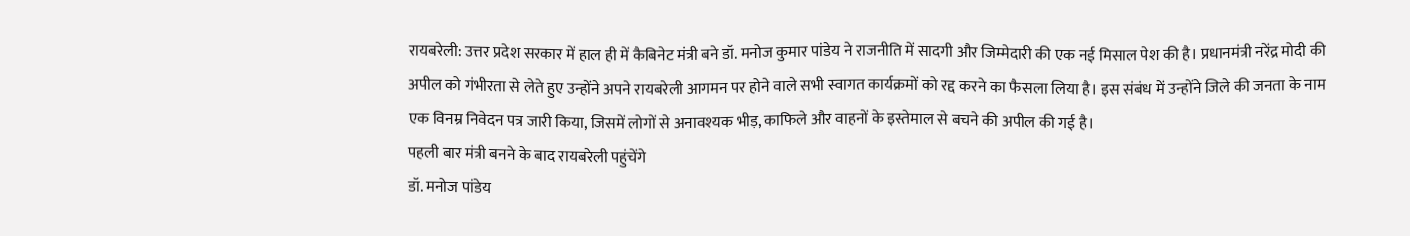रायबरेली: उत्तर प्रदेश सरकार में हाल ही में कैबिनेट मंत्री बने डॉ. मनोज कुमार पांडेय ने राजनीति में सादगी और जिम्मेदारी की एक नई मिसाल पेश की है। प्रधानमंत्री नरेंद्र मोदी की अपील को गंभीरता से लेते हुए उन्होंने अपने रायबरेली आगमन पर होने वाले सभी स्वागत कार्यक्रमों को रद्द करने का फैसला लिया है। इस संबंध में उन्होंने जिले की जनता के नाम एक विनम्र निवेदन पत्र जारी किया, जिसमें लोगों से अनावश्यक भीड़, काफिले और वाहनों के इस्तेमाल से बचने की अपील की गई है।
पहली बार मंत्री बनने के बाद रायबरेली पहुंचेंगे
डॉ. मनोज पांडेय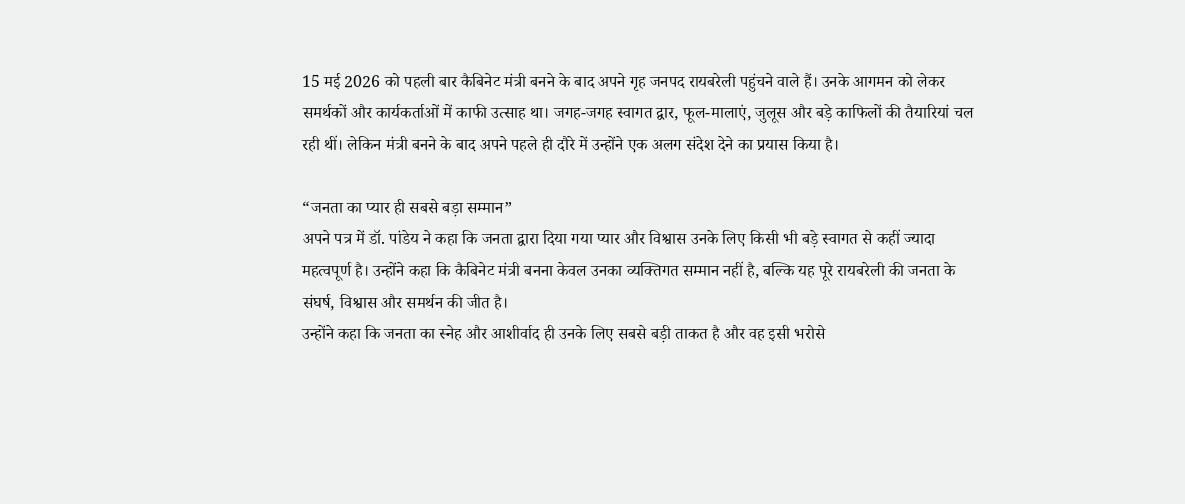15 मई 2026 को पहली बार कैबिनेट मंत्री बनने के बाद अपने गृह जनपद रायबरेली पहुंचने वाले हैं। उनके आगमन को लेकर समर्थकों और कार्यकर्ताओं में काफी उत्साह था। जगह-जगह स्वागत द्वार, फूल-मालाएं, जुलूस और बड़े काफिलों की तैयारियां चल रही थीं। लेकिन मंत्री बनने के बाद अपने पहले ही दौरे में उन्होंने एक अलग संदेश देने का प्रयास किया है।

“जनता का प्यार ही सबसे बड़ा सम्मान”
अपने पत्र में डॉ. पांडेय ने कहा कि जनता द्वारा दिया गया प्यार और विश्वास उनके लिए किसी भी बड़े स्वागत से कहीं ज्यादा महत्वपूर्ण है। उन्होंने कहा कि कैबिनेट मंत्री बनना केवल उनका व्यक्तिगत सम्मान नहीं है, बल्कि यह पूरे रायबरेली की जनता के संघर्ष, विश्वास और समर्थन की जीत है।
उन्होंने कहा कि जनता का स्नेह और आशीर्वाद ही उनके लिए सबसे बड़ी ताकत है और वह इसी भरोसे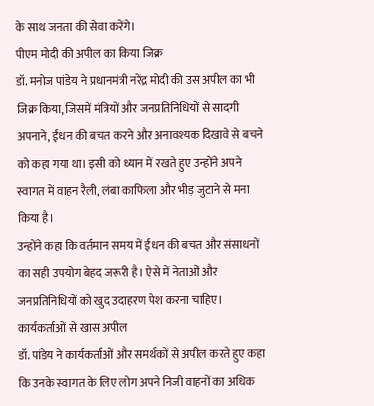के साथ जनता की सेवा करेंगे।
पीएम मोदी की अपील का किया जिक्र
डॉ. मनोज पांडेय ने प्रधानमंत्री नरेंद्र मोदी की उस अपील का भी जिक्र किया, जिसमें मंत्रियों और जनप्रतिनिधियों से सादगी अपनाने, ईंधन की बचत करने और अनावश्यक दिखावे से बचने को कहा गया था। इसी को ध्यान में रखते हुए उन्होंने अपने स्वागत में वाहन रैली, लंबा काफिला और भीड़ जुटाने से मना किया है।
उन्होंने कहा कि वर्तमान समय में ईंधन की बचत और संसाधनों का सही उपयोग बेहद जरूरी है। ऐसे में नेताओं और जनप्रतिनिधियों को खुद उदाहरण पेश करना चाहिए।
कार्यकर्ताओं से खास अपील
डॉ. पांडेय ने कार्यकर्ताओं और समर्थकों से अपील करते हुए कहा कि उनके स्वागत के लिए लोग अपने निजी वाहनों का अधिक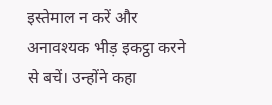इस्तेमाल न करें और अनावश्यक भीड़ इकट्ठा करने से बचें। उन्होंने कहा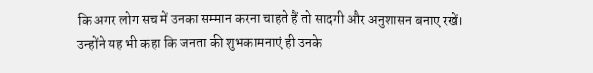कि अगर लोग सच में उनका सम्मान करना चाहते हैं तो सादगी और अनुशासन बनाए रखें।
उन्होंने यह भी कहा कि जनता की शुभकामनाएं ही उनके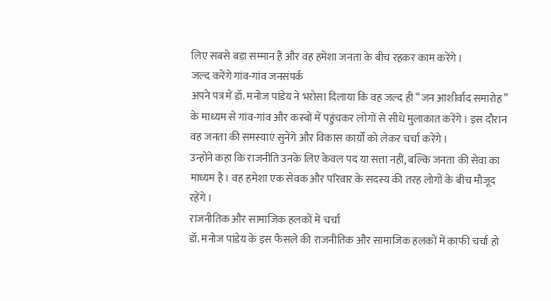लिए सबसे बड़ा सम्मान हैं और वह हमेशा जनता के बीच रहकर काम करेंगे।
जल्द करेंगे गांव-गांव जनसंपर्क
अपने पत्र में डॉ. मनोज पांडेय ने भरोसा दिलाया कि वह जल्द ही “जन आशीर्वाद समारोह” के माध्यम से गांव-गांव और कस्बों में पहुंचकर लोगों से सीधे मुलाकात करेंगे। इस दौरान वह जनता की समस्याएं सुनेंगे और विकास कार्यों को लेकर चर्चा करेंगे।
उन्होंने कहा कि राजनीति उनके लिए केवल पद या सत्ता नहीं, बल्कि जनता की सेवा का माध्यम है। वह हमेशा एक सेवक और परिवार के सदस्य की तरह लोगों के बीच मौजूद रहेंगे।
राजनीतिक और सामाजिक हलकों में चर्चा
डॉ. मनोज पांडेय के इस फैसले की राजनीतिक और सामाजिक हलकों में काफी चर्चा हो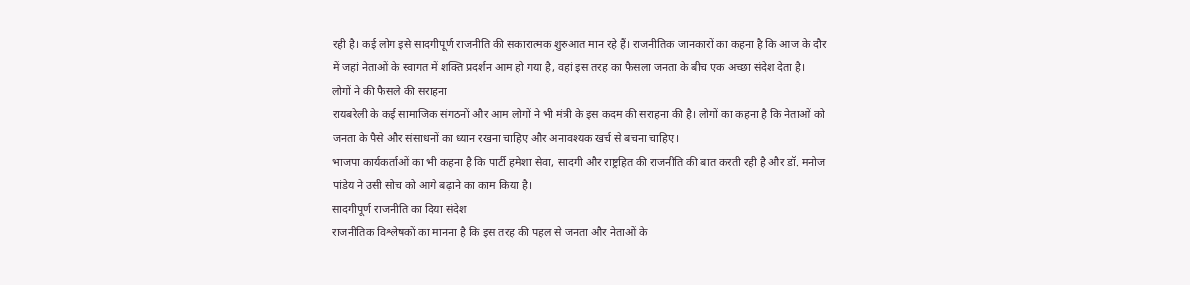रही है। कई लोग इसे सादगीपूर्ण राजनीति की सकारात्मक शुरुआत मान रहे हैं। राजनीतिक जानकारों का कहना है कि आज के दौर में जहां नेताओं के स्वागत में शक्ति प्रदर्शन आम हो गया है, वहां इस तरह का फैसला जनता के बीच एक अच्छा संदेश देता है।
लोगों ने की फैसले की सराहना
रायबरेली के कई सामाजिक संगठनों और आम लोगों ने भी मंत्री के इस कदम की सराहना की है। लोगों का कहना है कि नेताओं को जनता के पैसे और संसाधनों का ध्यान रखना चाहिए और अनावश्यक खर्च से बचना चाहिए।
भाजपा कार्यकर्ताओं का भी कहना है कि पार्टी हमेशा सेवा, सादगी और राष्ट्रहित की राजनीति की बात करती रही है और डॉ. मनोज पांडेय ने उसी सोच को आगे बढ़ाने का काम किया है।
सादगीपूर्ण राजनीति का दिया संदेश
राजनीतिक विश्लेषकों का मानना है कि इस तरह की पहल से जनता और नेताओं के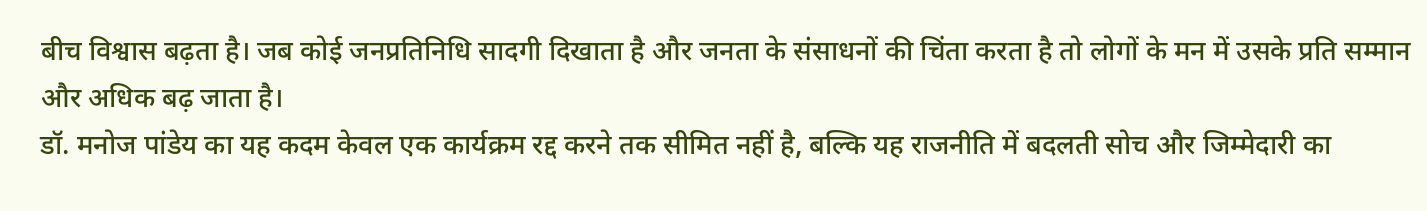बीच विश्वास बढ़ता है। जब कोई जनप्रतिनिधि सादगी दिखाता है और जनता के संसाधनों की चिंता करता है तो लोगों के मन में उसके प्रति सम्मान और अधिक बढ़ जाता है।
डॉ. मनोज पांडेय का यह कदम केवल एक कार्यक्रम रद्द करने तक सीमित नहीं है, बल्कि यह राजनीति में बदलती सोच और जिम्मेदारी का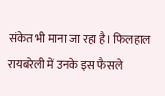संकेत भी माना जा रहा है। फिलहाल रायबरेली में उनके इस फैसले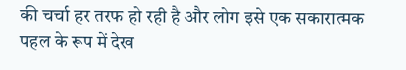की चर्चा हर तरफ हो रही है और लोग इसे एक सकारात्मक पहल के रूप में देख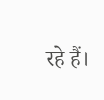रहे हैं।